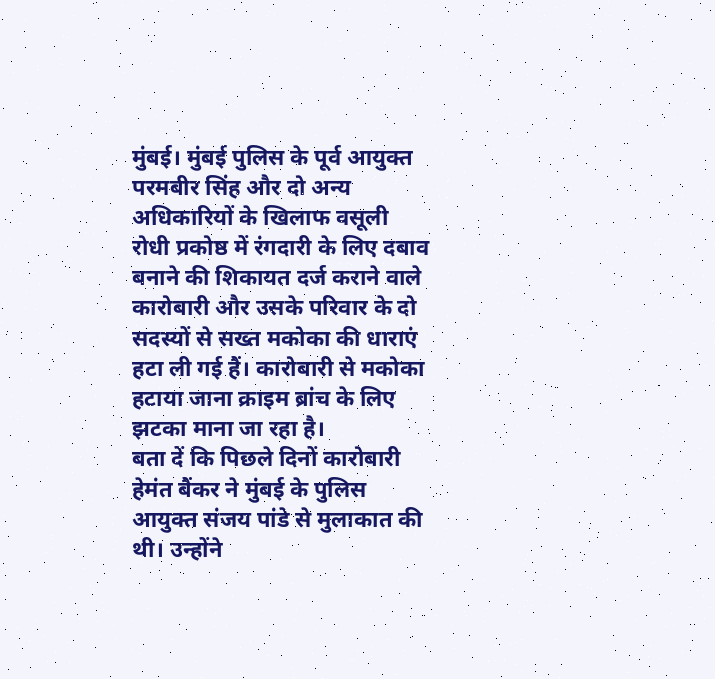मुंबई। मुंबई पुलिस के पूर्व आयुक्त परमबीर सिंह और दो अन्य अधिकारियों के खिलाफ वसूली रोधी प्रकोष्ठ में रंगदारी के लिए दबाव बनाने की शिकायत दर्ज कराने वाले कारोबारी और उसके परिवार के दो सदस्यों से सख्त मकोका की धाराएं हटा ली गई हैं। कारोबारी से मकोका हटाया जाना क्राइम ब्रांच के लिए झटका माना जा रहा है।
बता दें कि पिछले दिनों कारोबारी हेमंत बैंकर ने मुंबई के पुलिस आयुक्त संजय पांडे से मुलाकात की थी। उन्होंने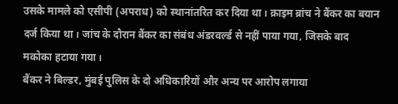उसके मामले को एसीपी (अपराध) को स्थानांतरित कर दिया था। क्राइम ब्रांच ने बैंकर का बयान दर्ज किया था। जांच के दौरान बैंकर का संबंध अंडरवर्ल्ड से नहीं पाया गया, जिसके बाद मकोका हटाया गया।
बैंकर ने बिल्डर, मुंबई पुलिस के दो अधिकारियों और अन्य पर आरोप लगाया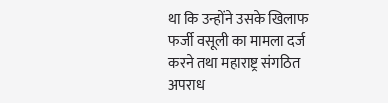था कि उन्होंने उसके खिलाफ फर्जी वसूली का मामला दर्ज करने तथा महाराष्ट्र संगठित अपराध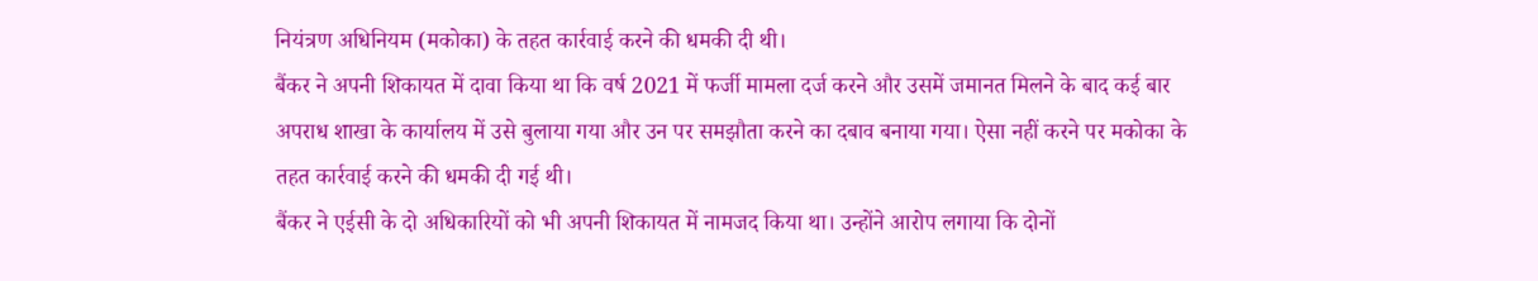नियंत्रण अधिनियम (मकोका) के तहत कार्रवाई करने की धमकी दी थी।
बैंकर ने अपनी शिकायत में दावा किया था कि वर्ष 2021 में फर्जी मामला दर्ज करने और उसमें जमानत मिलने के बाद कई बार अपराध शाखा के कार्यालय में उसे बुलाया गया और उन पर समझौता करने का दबाव बनाया गया। ऐसा नहीं करने पर मकोका के तहत कार्रवाई करने की धमकी दी गई थी।
बैंकर ने एईसी के दो अधिकारियों को भी अपनी शिकायत में नामजद किया था। उन्होंने आरोप लगाया कि दोनों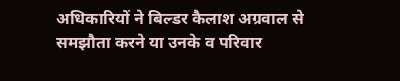अधिकारियों ने बिल्डर कैलाश अग्रवाल से समझौता करने या उनके व परिवार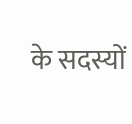के सदस्यों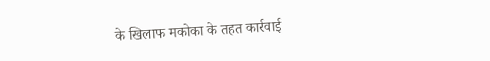के खिलाफ मकोका के तहत कार्रवाई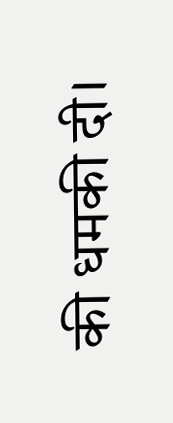की धमकी दी।